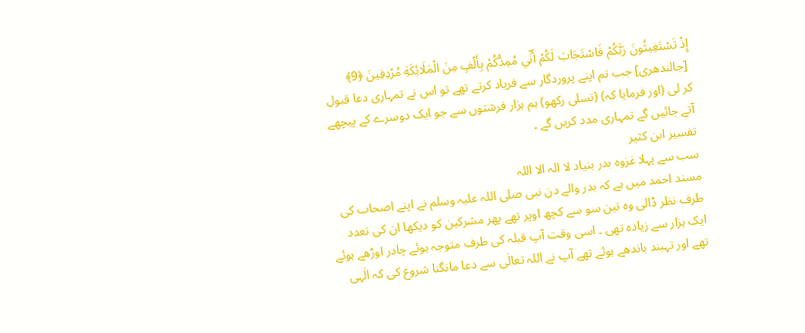إِذْ تَسْتَغِيثُونَ رَبَّكُمْ فَاسْتَجَابَ لَكُمْ أَنِّي مُمِدُّكُمْ بِأَلْفٍ مِنَ الْمَلَائِكَةِ مُرْدِفِينَ ﴿9﴾
 [جالندھری] جب تم اپنے پروردگار سے فریاد کرتے تھے تو اس نے تمہاری دعا قبول کر لی (اور فرمایا کہ) (تسلی رکھو) ہم ہزار فرشتوں سے جو ایک دوسرے کے پیچھے آتے جائیں گے تمہاری مدد کریں گے ۔
تفسیر ابن كثیر
سب سے پہلا غزوہ بدر بنیاد لا الہ الا اللہ
مسند احمد میں ہے کہ بدر والے دن نبی صلی اللہ علیہ وسلم نے اپنے اصحاب کی طرف نظر ڈالی وہ تین سو سے کچھ اوپر تھے پھر مشرکین کو دیکھا ان کی تعدد ایک ہزار سے زیادہ تھی ۔ اسی وقت آپ قبلہ کی طرف متوجہ ہوئے چادر اوڑھے ہوئے تھے اور تہبند باندھے ہوئے تھے آپ نے اللہ تعالٰی سے دعا مانگنا شروع کی کہ الٰہی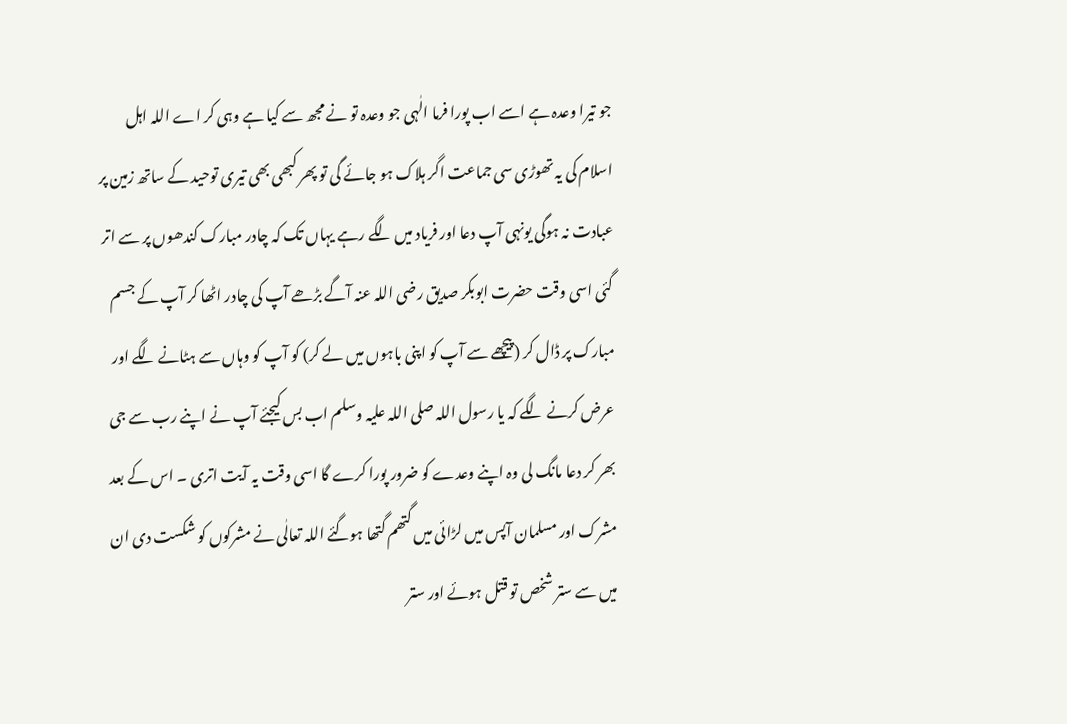جو تیرا وعدہ ہے اسے اب پورا فرما الٰہی جو وعدہ تو نے مجھ سے کیا ہے وہی کر اے اللہ اہل اسلام کی یہ تھوڑی سی جماعت اگر ہلاک ہو جائے گی تو پھر کبھی بھی تیری توحید کے ساتھ زمین پر عبادت نہ ہوگی یونہی آپ دعا اور فریاد میں لگے رہے یہاں تک کہ چادر مبارک کندھوں پر سے اتر گئی اسی وقت حضرت ابوبکر صدیق رضی اللہ عنہ آگے بڑھے آپ کی چادر اٹھا کر آپ کے جسم مبارک پر ڈال کر (پیچھے سے آپ کو اپنی باہوں میں لے کر) کو آپ کو وہاں سے ہٹانے لگے اور عرض کرنے لگے کہ یا رسول اللہ صلی اللہ علیہ وسلم اب بس کیجئے آپ نے اپنے رب سے جی بھر کر دعا مانگ لی وہ اپنے وعدے کو ضرور پورا کرے گا اسی وقت یہ آیت اتری ۔ اس کے بعد مشرک اور مسلمان آپس میں لڑائی میں گتھم گتھا ہوگئے اللہ تعالٰی نے مشرکوں کو شکست دی ان میں سے ستر شخص تو قتل ہوئے اور ستر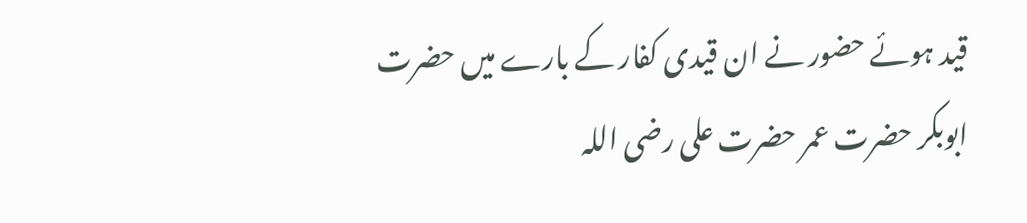قید ہوئے حضور نے ان قیدی کفار کے بارے میں حضرت ابوبکر حضرت عمر حضرت علی رضی اللہ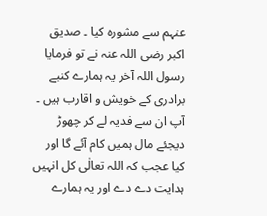عنہم سے مشورہ کیا ۔ صدیق اکبر رضی اللہ عنہ نے تو فرمایا رسول اللہ آخر یہ ہمارے کنبے برادری کے خویش و اقارب ہیں ۔ آپ ان سے فدیہ لے کر چھوڑ دیجئے مال ہمیں کام آئے گا اور کیا عجب کہ اللہ تعالٰی کل انہیں ہدایت دے دے اور یہ ہمارے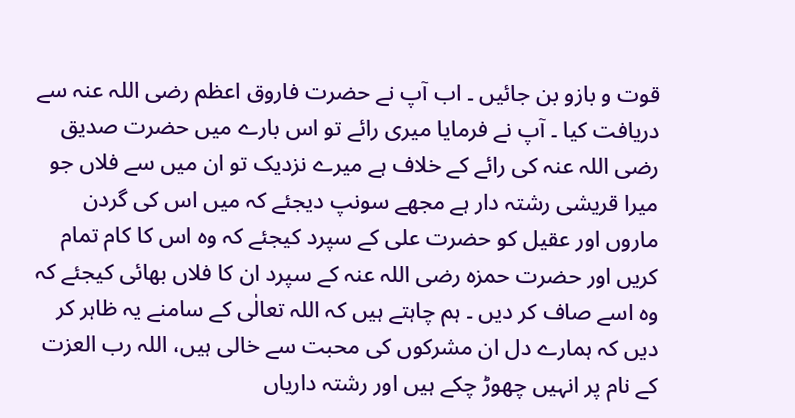قوت و بازو بن جائیں ۔ اب آپ نے حضرت فاروق اعظم رضی اللہ عنہ سے دریافت کیا ۔ آپ نے فرمایا میری رائے تو اس بارے میں حضرت صدیق رضی اللہ عنہ کی رائے کے خلاف ہے میرے نزدیک تو ان میں سے فلاں جو میرا قریشی رشتہ دار ہے مجھے سونپ دیجئے کہ میں اس کی گردن ماروں اور عقیل کو حضرت علی کے سپرد کیجئے کہ وہ اس کا کام تمام کریں اور حضرت حمزہ رضی اللہ عنہ کے سپرد ان کا فلاں بھائی کیجئے کہ وہ اسے صاف کر دیں ۔ ہم چاہتے ہیں کہ اللہ تعالٰی کے سامنے یہ ظاہر کر دیں کہ ہمارے دل ان مشرکوں کی محبت سے خالی ہیں، اللہ رب العزت کے نام پر انہیں چھوڑ چکے ہیں اور رشتہ داریاں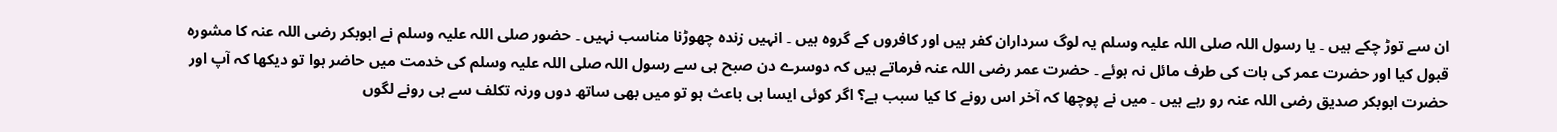ان سے توڑ چکے ہیں ۔ یا رسول اللہ صلی اللہ علیہ وسلم یہ لوگ سرداران کفر ہیں اور کافروں کے گروہ ہیں ۔ انہیں زندہ چھوڑنا مناسب نہیں ۔ حضور صلی اللہ علیہ وسلم نے ابوبکر رضی اللہ عنہ کا مشورہ قبول کیا اور حضرت عمر کی بات کی طرف مائل نہ ہوئے ۔ حضرت عمر رضی اللہ عنہ فرماتے ہیں کہ دوسرے دن صبح ہی سے رسول اللہ صلی اللہ علیہ وسلم کی خدمت میں حاضر ہوا تو دیکھا کہ آپ اور حضرت ابوبکر صدیق رضی اللہ عنہ رو رہے ہیں ۔ میں نے پوچھا کہ آخر اس رونے کا کیا سبب ہے؟ اگر کوئی ایسا ہی باعث ہو تو میں بھی ساتھ دوں ورنہ تکلف سے ہی رونے لگوں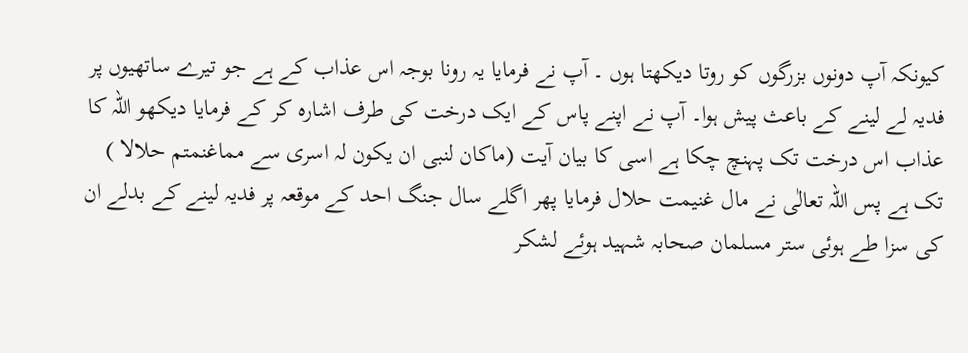کیونکہ آپ دونوں بزرگوں کو روتا دیکھتا ہوں ۔ آپ نے فرمایا یہ رونا بوجہ اس عذاب کے ہے جو تیرے ساتھیوں پر فدیہ لے لینے کے باعث پیش ہوا۔ آپ نے اپنے پاس کے ایک درخت کی طرف اشارہ کر کے فرمایا دیکھو اللہ کا عذاب اس درخت تک پہنچ چکا ہے اسی کا بیان آیت (ماکان لنبی ان یکون لہ اسری سے مماغنمتم حلالا ) تک ہے پس اللہ تعالٰی نے مال غنیمت حلال فرمایا پھر اگلے سال جنگ احد کے موقعہ پر فدیہ لینے کے بدلے ان کی سزا طے ہوئی ستر مسلمان صحابہ شہید ہوئے لشکر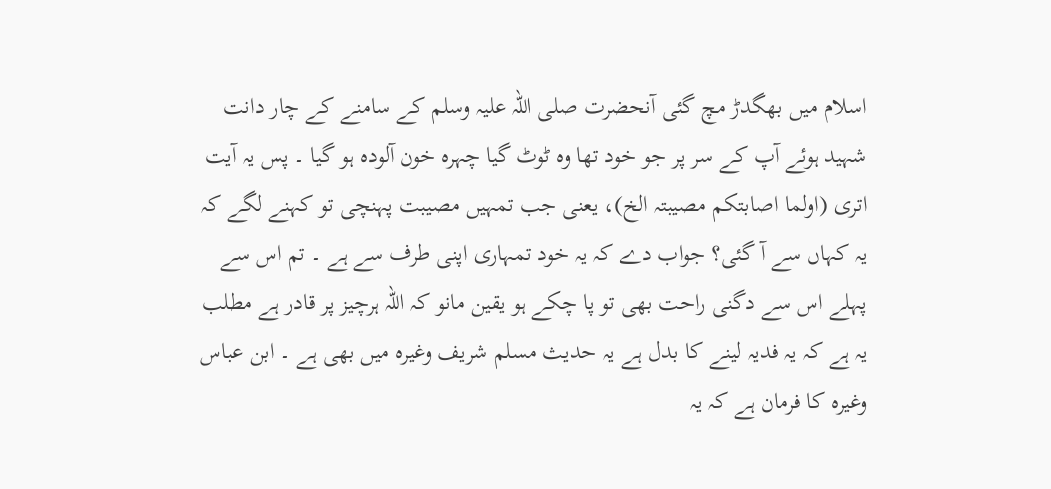اسلام میں بھگدڑ مچ گئی آنحضرت صلی اللہ علیہ وسلم کے سامنے کے چار دانت شہید ہوئے آپ کے سر پر جو خود تھا وہ ٹوٹ گیا چہرہ خون آلودہ ہو گیا ۔ پس یہ آیت اتری (اولما اصابتکم مصیبتہ الخ)، یعنی جب تمہیں مصیبت پہنچی تو کہنے لگے کہ یہ کہاں سے آ گئی؟ جواب دے کہ یہ خود تمہاری اپنی طرف سے ہے ۔ تم اس سے پہلے اس سے دگنی راحت بھی تو پا چکے ہو یقین مانو کہ اللہ ہرچیز پر قادر ہے مطلب یہ ہے کہ یہ فدیہ لینے کا بدل ہے یہ حدیث مسلم شریف وغیرہ میں بھی ہے ۔ ابن عباس وغیرہ کا فرمان ہے کہ یہ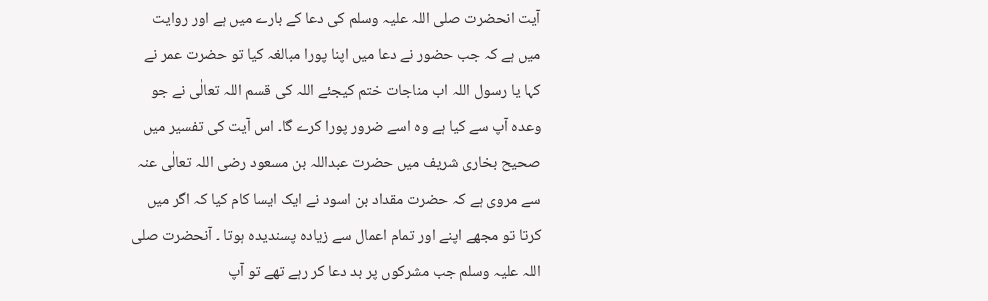آیت انحضرت صلی اللہ علیہ وسلم کی دعا کے بارے میں ہے اور روایت میں ہے کہ جب حضور نے دعا میں اپنا پورا مبالغہ کیا تو حضرت عمر نے کہا یا رسول اللہ اب مناجات ختم کیجئے اللہ کی قسم اللہ تعالٰی نے جو وعدہ آپ سے کیا ہے وہ اسے ضرور پورا کرے گا۔ اس آیت کی تفسیر میں صحیح بخاری شریف میں حضرت عبداللہ بن مسعود رضی اللہ تعالٰی عنہ سے مروی ہے کہ حضرت مقداد بن اسود نے ایک ایسا کام کیا کہ اگر میں کرتا تو مجھے اپنے اور تمام اعمال سے زیادہ پسندیدہ ہوتا ۔ آنحضرت صلی اللہ علیہ وسلم جب مشرکوں پر بد دعا کر رہے تھے تو آپ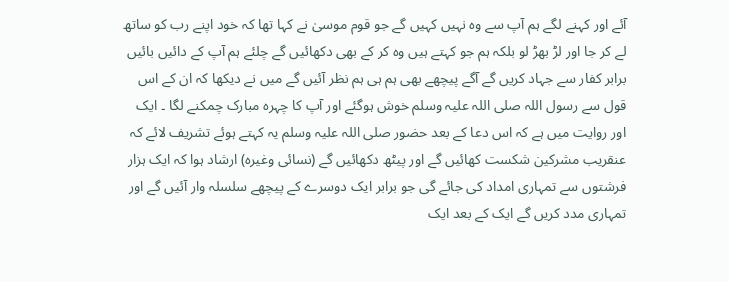آئے اور کہنے لگے ہم آپ سے وہ نہیں کہیں گے جو قوم موسیٰ نے کہا تھا کہ خود اپنے رب کو ساتھ لے کر جا اور لڑ بھڑ لو بلکہ ہم جو کہتے ہیں وہ کر کے بھی دکھائیں گے چلئے ہم آپ کے دائیں بائیں برابر کفار سے جہاد کریں گے آگے پیچھے بھی ہم ہی ہم نظر آئیں گے میں نے دیکھا کہ ان کے اس قول سے رسول اللہ صلی اللہ علیہ وسلم خوش ہوگئے اور آپ کا چہرہ مبارک چمکنے لگا ۔ ایک اور روایت میں ہے کہ اس دعا کے بعد حضور صلی اللہ علیہ وسلم یہ کہتے ہوئے تشریف لائے کہ عنقریب مشرکین شکست کھائیں گے اور پیٹھ دکھائیں گے (نسائی وغیرہ) ارشاد ہوا کہ ایک ہزار فرشتوں سے تمہاری امداد کی جائے گی جو برابر ایک دوسرے کے پیچھے سلسلہ وار آئیں گے اور تمہاری مدد کریں گے ایک کے بعد ایک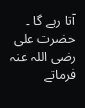آتا رہے گا ۔ حضرت علی رضی اللہ عنہ فرماتے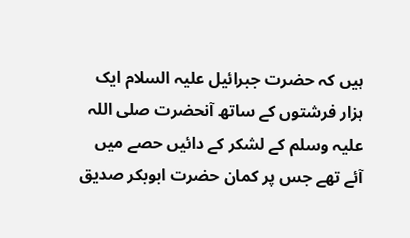ہیں کہ حضرت جبرائیل علیہ السلام ایک ہزار فرشتوں کے ساتھ آنحضرت صلی اللہ علیہ وسلم کے لشکر کے دائیں حصے میں آئے تھے جس پر کمان حضرت ابوبکر صدیق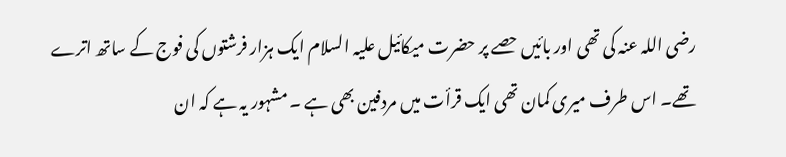رضی اللہ عنہ کی تھی اور بائیں حصے پر حضرت میکائیل علیہ السلام ایک ہزار فرشتوں کی فوج کے ساتھ اترے تھے۔ اس طرف میری کمان تھی ایک قرأت میں مردفین بھی ہے ۔ مشہور یہ ہے کہ ان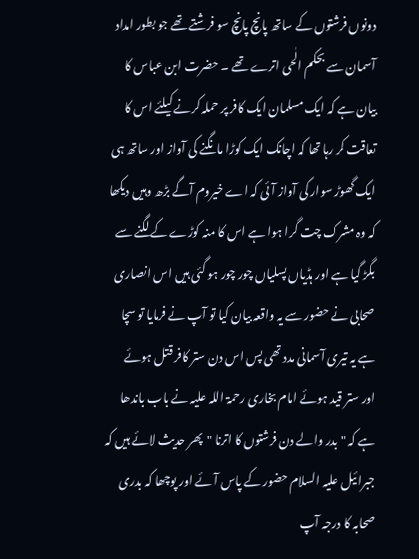دونوں فرشتوں کے ساتھ پانچ پانچ سو فرشتے تھے جو بطور امداد آسمان سے بحکم الٰحی اترے تھے ۔ حضرت ابن عباس کا بیان ہے کہ ایک مسلمان ایک کافر پر حملہ کرنے کیلئے اس کا تعاقت کر رہا تھا کہ اچانک ایک کوڑا مانگنے کی آواز اور ساتھ ہی ایک گھوڑ سوار کی آواز آئی کہ اے خیروم آگے بڑھ وہیں دیکھا کہ وہ مشرک چت گرا ہوا ہے اس کا منہ کوڑے کے لگنے سے بگڑ گیا ہے اور ہڈیاں پسلیاں چور چور ہو گئی ہیں اس انصاری صحابی نے حضور سے یہ واقعہ بیان کیا تو آپ نے فرمایا تو سچا ہے یہ تیری آسمانی مدد تھی پس اس دن ستر کافر قتل ہوئے اور ستر قید ہوئے امام بخاری رحمۃ اللہ علیہ نے باب باندھا ہے کہ "بدر والے دن فرشتوں کا اترنا "پھر حدیث لائے ہیں کہ جبرائیل علیہ السلام حضور کے پاس آئے اور پوچھا کہ بدری صحابہ کا درجہ آپ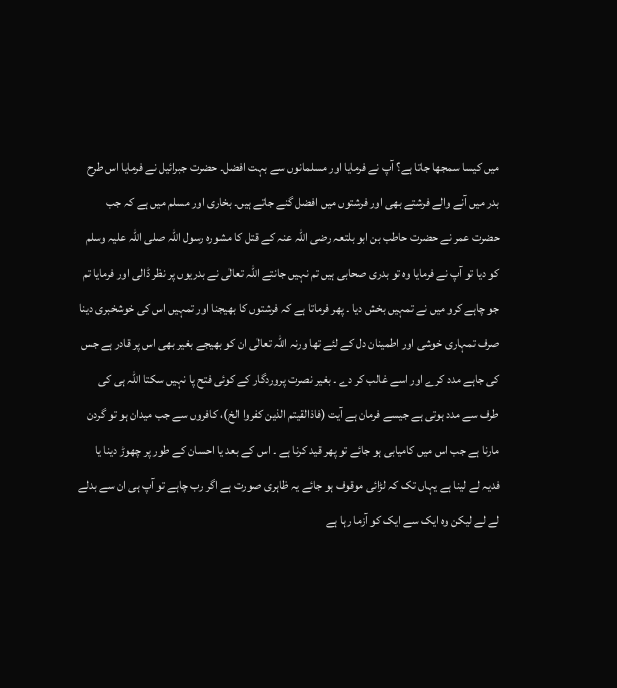میں کیسا سمجھا جاتا ہے؟ آپ نے فرمایا اور مسلمانوں سے بہت افضل۔ حضرت جبرائیل نے فرمایا اس طرح بدر میں آنے والے فرشتے بھی اور فرشتوں میں افضل گنے جاتے ہیں۔ بخاری اور مسلم میں ہے کہ جب حضرت عمر نے حضرت حاطب بن ابو بلتعہ رضی اللہ عنہ کے قتل کا مشورہ رسول اللہ صلی اللہ علیہ وسلم کو دیا تو آپ نے فرمایا وہ تو بدری صحابی ہیں تم نہیں جانتے اللہ تعالٰی نے بدریوں پر نظر ڈالی اور فرمایا تم جو چاہے کرو میں نے تمہیں بخش دیا ۔ پھر فرماتا ہے کہ فرشتوں کا بھیجنا اور تمہیں اس کی خوشخبری دینا صرف تمہاری خوشی اور اطمینان دل کے لئے تھا ورنہ اللہ تعالٰی ان کو بھیجے بغیر بھی اس پر قادر ہے جس کی جاہے مدد کرے اور اسے غالب کر دے ۔ بغیر نصرت پروردگار کے کوئی فتح پا نہیں سکتا اللہ ہی کی طرف سے مدد ہوتی ہے جیسے فرمان ہے آیت (فاذالقیتم الذین کفروا الخ)، کافروں سے جب میدان ہو تو گردن مارنا ہے جب اس میں کامیابی ہو جائے تو پھر قید کرنا ہے ۔ اس کے بعد یا احسان کے طور پر چھوڑ دینا یا فدیہ لے لینا ہے یہاں تک کہ لڑائی موقوف ہو جائے یہ ظاہری صورت ہے اگر رب چاہے تو آپ ہی ان سے بدلے لے لے لیکن وہ ایک سے ایک کو آزما رہا ہے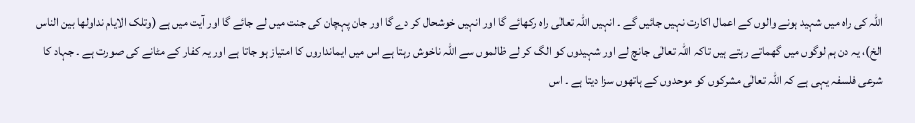اللہ کی راہ میں شہید ہونے والوں کے اعمال اکارت نہیں جائیں گے ۔ انہیں اللہ تعالٰی راہ رکھائے گا اور انہیں خوشحال کر دے گا اور جان پہچان کی جنت میں لے جائے گا اور آیت میں ہے (وتلک الایام نداولھا بین الناس الخ)، یہ دن ہم لوگوں میں گھماتے رہتے ہیں تاکہ اللہ تعالٰی جانچ لے اور شہیدوں کو الگ کر لے ظالموں سے اللہ ناخوش رہتا ہے اس میں ایمانداروں کا امتیاز ہو جاتا ہے اور یہ کفار کے مٹانے کی صورت ہے ۔ جہاد کا شرعی فلسفہ یہی ہے کہ اللہ تعالٰی مشرکوں کو موحدوں کے ہاتھوں سزا دیتا ہے ۔ اس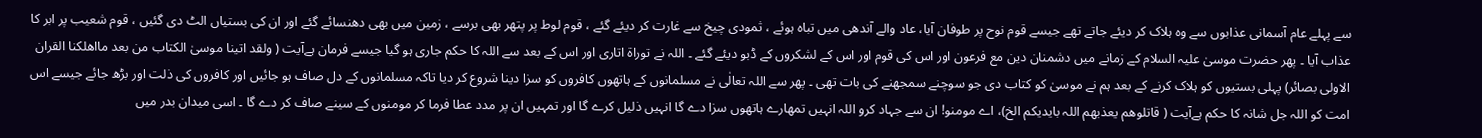سے پہلے عام آسمانی عذابوں سے وہ ہلاک کر دیئے جاتے تھے جیسے قوم نوح پر طوفان آیا، عاد والے آندھی میں تباہ ہوئے ، ثمودی چیخ سے غارت کر دیئے گئے ، قوم لوط پر پتھر بھی برسے ، زمین میں بھی دھنسائے گئے اور ان کی بستیاں الٹ دی گئیں ، قوم شعیب پر ابر کا عذاب آیا ۔ پھر حضرت موسیٰ علیہ السلام کے زمانے میں دشمنان دین مع فرعون اور اس کی قوم اور اس کے لشکروں کے ڈبو دیئے گئے ۔ اللہ نے توراۃ اتاری اور اس کے بعد سے اللہ کا حکم جاری ہو گیا جیسے فرمان ہےآیت ( ولقد اتینا موسیٰ الکتاب من بعد مااھلکنا القران الاولی بصائر) پہلی بستیوں کو ہلاک کرنے کے بعد ہم نے موسیٰ کو کتاب دی جو سوچنے سمجھنے کی بات تھی ۔ پھر سے اللہ تعالٰی نے مسلمانوں کے ہاتھوں کافروں کو سزا دینا شروع کر دیا تاکہ مسلمانوں کے دل صاف ہو جائیں اور کافروں کی ذلت اور بڑھ جائے جیسے اس امت کو اللہ جل شانہ کا حکم ہےآیت ( قاتلوھم یعذبھم اللہ بایدیکم الخ)، اے مومنو! ان سے جہاد کرو اللہ انہیں تمھارے ہاتھوں سزا دے گا انہیں ذلیل کرے گا اور تمہیں ان پر مدد عطا فرما کر مومنوں کے سینے صاف کر دے گا ۔ اسی میدان بدر میں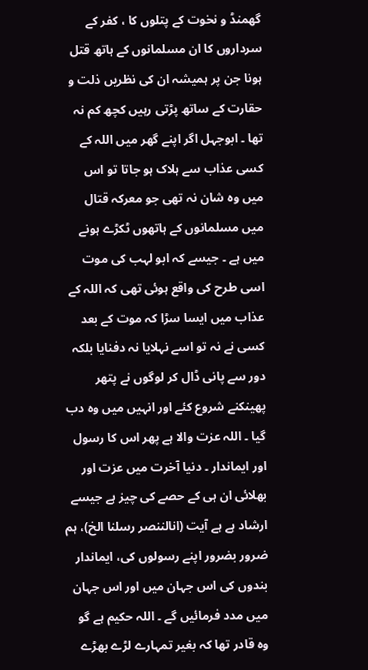گھمنڈ و نخوت کے پتلوں کا ، کفر کے سرداروں کا ان مسلمانوں کے ہاتھ قتل ہونا جن پر ہمیشہ ان کی نظریں ذلت و حقارت کے ساتھ پڑتی رہیں کچھ کم نہ تھا ۔ ابوجہل اگر اپنے گھر میں اللہ کے کسی عذاب سے ہلاک ہو جاتا تو اس میں وہ شان نہ تھی جو معرکہ قتال میں مسلمانوں کے ہاتھوں ٹکڑے ہونے میں ہے ۔ جیسے کہ ابو لہب کی موت اسی طرح کی واقع ہوئی تھی کہ اللہ کے عذاب میں ایسا سڑا کہ موت کے بعد کسی نے نہ تو اسے نہلایا نہ دفنایا بلکہ دور سے پانی ڈال کر لوگوں نے پتھر پھینکنے شروع کئے اور انہیں میں وہ دب گیا ۔ اللہ عزت والا ہے پھر اس کا رسول اور ایماندار ۔ دنیا آخرت میں عزت اور بھلائی ان ہی کے حصے کی چیز ہے جیسے ارشاد ہے ہے آیت (انالننصر رسلنا الخ)، ہم ضرور بضرور اپنے رسولوں کی، ایماندار بندوں کی اس جہان میں اور اس جہان میں مدد فرمائیں گے ۔ اللہ حکیم ہے گو وہ قادر تھا کہ بغیر تمہارے لڑے بھڑے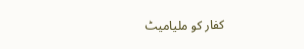کفار کو ملیامیٹ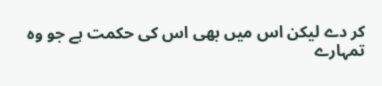کر دے لیکن اس میں بھی اس کی حکمت ہے جو وہ تمہارے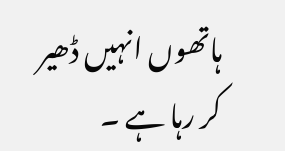ہاتھوں انہیں ڈھیر کر رہا ہے ۔